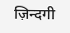ज़िन्दगी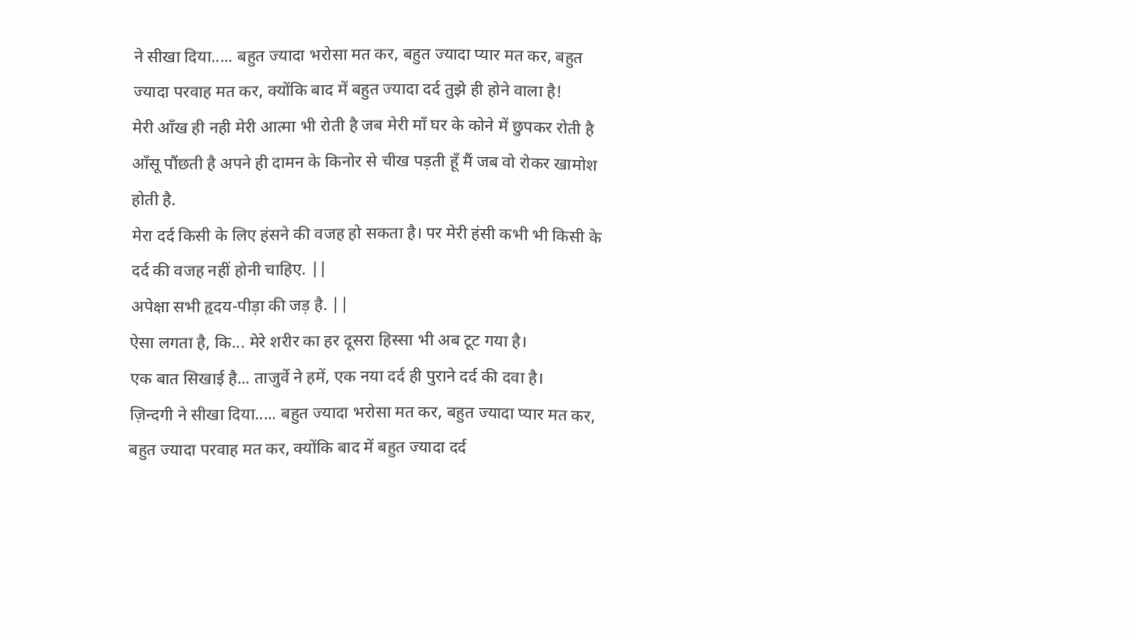ने सीखा दिया..... बहुत ज्यादा भरोसा मत कर, बहुत ज्यादा प्यार मत कर, बहुत ज्यादा परवाह मत कर, क्योंकि बाद में बहुत ज्यादा दर्द तुझे ही होने वाला है!
मेरी आँख ही नही मेरी आत्मा भी रोती है जब मेरी माँ घर के कोने में छुपकर रोती है आँसू पौंछती है अपने ही दामन के किनोर से चीख पड़ती हूँ मैं जब वो रोकर खामोश होती है.
मेरा दर्द किसी के लिए हंसने की वजह हो सकता है। पर मेरी हंसी कभी भी किसी के दर्द की वजह नहीं होनी चाहिए. ||
अपेक्षा सभी हृदय-पीड़ा की जड़ है. ||
ऐसा लगता है, कि... मेरे शरीर का हर दूसरा हिस्सा भी अब टूट गया है।
एक बात सिखाई है... ताजुर्वे ने हमें, एक नया दर्द ही पुराने दर्द की दवा है।
ज़िन्दगी ने सीखा दिया..... बहुत ज्यादा भरोसा मत कर, बहुत ज्यादा प्यार मत कर, बहुत ज्यादा परवाह मत कर, क्योंकि बाद में बहुत ज्यादा दर्द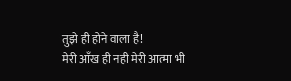तुझे ही होने वाला है!
मेरी आँख ही नही मेरी आत्मा भी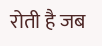रोती है जब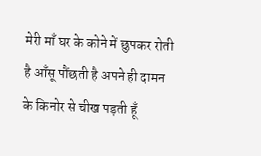मेरी माँ घर के कोने में छुपकर रोती है आँसू पौंछती है अपने ही दामन के किनोर से चीख पड़ती हूँ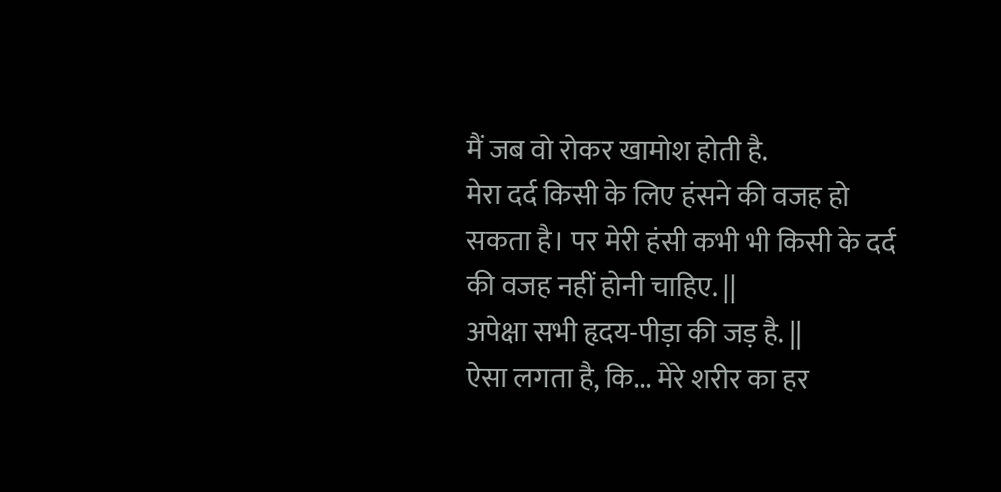मैं जब वो रोकर खामोश होती है.
मेरा दर्द किसी के लिए हंसने की वजह हो सकता है। पर मेरी हंसी कभी भी किसी के दर्द की वजह नहीं होनी चाहिए. ||
अपेक्षा सभी हृदय-पीड़ा की जड़ है. ||
ऐसा लगता है, कि... मेरे शरीर का हर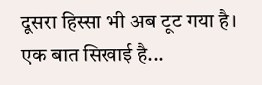दूसरा हिस्सा भी अब टूट गया है।
एक बात सिखाई है...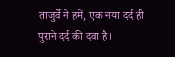ताजुर्वे ने हमें, एक नया दर्द ही पुराने दर्द की दवा है।